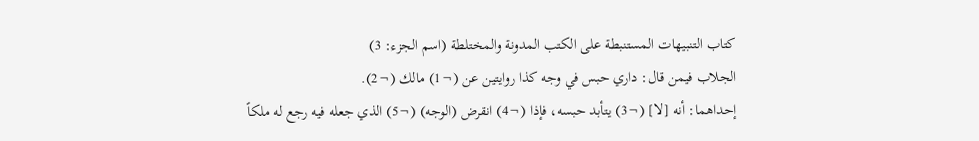كتاب التنبيهات المستنبطة على الكتب المدونة والمختلطة (اسم الجزء: 3)
الجلاب فيمن قال: داري حبس في وجه كذا روايتين عن (¬1) مالك (¬2).
إحداهما: أنه [لا] (¬3) يتأبد حبسه، فإذا (¬4) انقرض (الوجه) (¬5) الذي جعله فيه رجع له ملكاً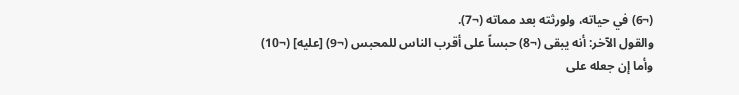(¬6) في حياته، ولورثته بعد مماته (¬7).
والقول الآخر: أنه يبقى (¬8) حبساً على أقرب الناس للمحبس (¬9) [عليه] (¬10)
وأما إن جعله على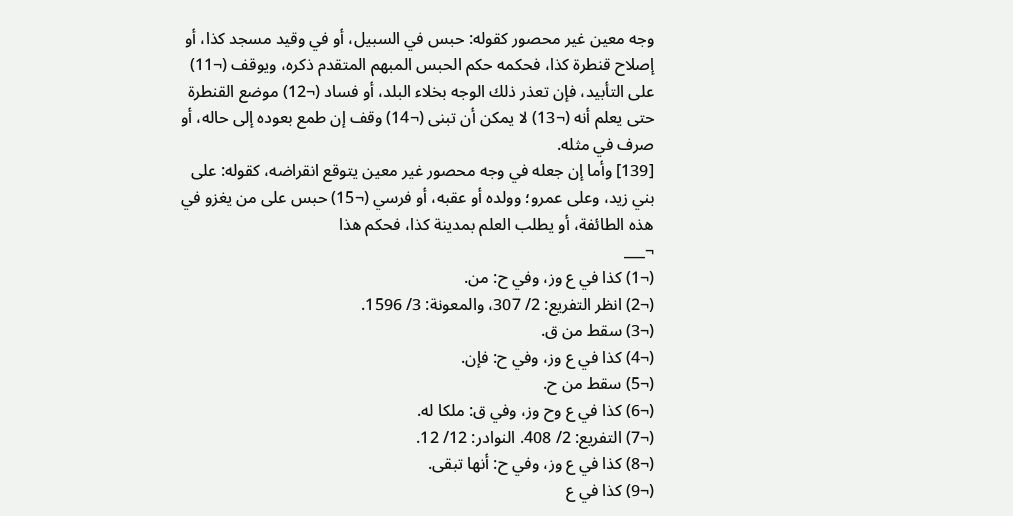وجه معين غير محصور كقوله: حبس في السبيل، أو في وقيد مسجد كذا، أو إصلاح قنطرة كذا، فحكمه حكم الحبس المبهم المتقدم ذكره، ويوقف (¬11) على التأبيد، فإن تعذر ذلك الوجه بخلاء البلد، أو فساد (¬12) موضع القنطرة حتى يعلم أنه (¬13) لا يمكن أن تبنى (¬14) وقف إن طمع بعوده إلى حاله، أو صرف في مثله.
[139] وأما إن جعله في وجه محصور غير معين يتوقع انقراضه، كقوله: على بني زيد، وعلى عمرو؛ وولده أو عقبه، أو فرسي (¬15) حبس على من يغزو في هذه الطائفة، أو يطلب العلم بمدينة كذا، فحكم هذا
¬___
(¬1) كذا في ع وز، وفي ح: من.
(¬2) انظر التفريع: 2/ 307، والمعونة: 3/ 1596.
(¬3) سقط من ق.
(¬4) كذا في ع وز، وفي ح: فإن.
(¬5) سقط من ح.
(¬6) كذا في ع وح وز، وفي ق: ملكا له.
(¬7) التفريع: 2/ 408. النوادر: 12/ 12.
(¬8) كذا في ع وز، وفي ح: أنها تبقى.
(¬9) كذا في ع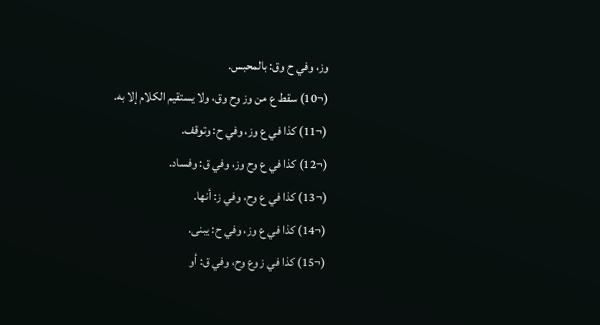وز، وفي ح وق: بالمحبس.
(¬10) سقط ع من وز وح وق، ولا يستقيم الكلام إلا به.
(¬11) كذا في ع وز، وفي ح: وتوقف.
(¬12) كذا في ع وح وز، وفي ق: وفساد.
(¬13) كذا في ع وح، وفي ز: أنها.
(¬14) كذا في ع وز، وفي ح: يبنى.
(¬15) كذا في ز وع وح، وفي ق: أو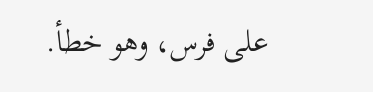على فرس، وهو خطأ.